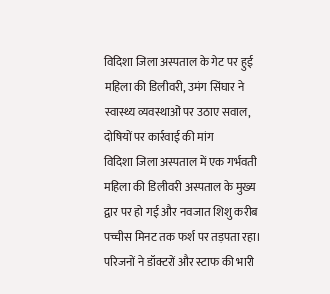विदिशा जिला अस्पताल के गेट पर हुई महिला की डिलीवरी, उमंग सिंघार ने स्वास्थ्य व्यवस्थाओं पर उठाए सवाल, दोषियों पर कार्रवाई की मांग
विदिशा जिला अस्पताल में एक गर्भवती महिला की डिलीवरी अस्पताल के मुख्य द्वार पर हो गई और नवजात शिशु करीब पच्चीस मिनट तक फर्श पर तड़पता रहा। परिजनों ने डॉक्टरों और स्टाफ की भारी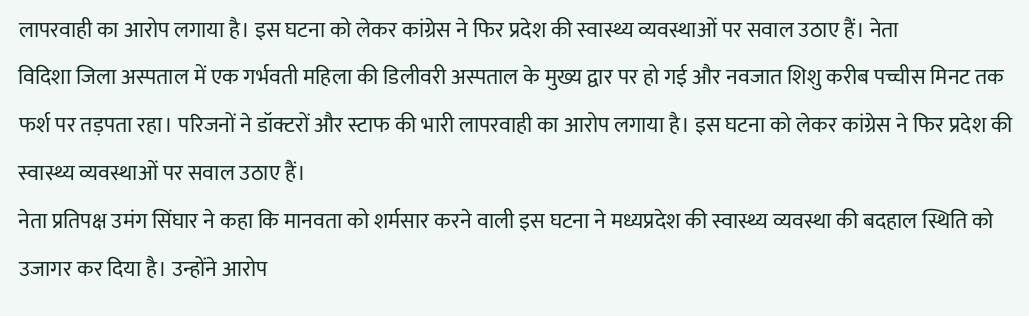लापरवाही का आरोप लगाया है। इस घटना को लेकर कांग्रेस ने फिर प्रदेश की स्वास्थ्य व्यवस्थाओं पर सवाल उठाए हैं। नेता
विदिशा जिला अस्पताल में एक गर्भवती महिला की डिलीवरी अस्पताल के मुख्य द्वार पर हो गई और नवजात शिशु करीब पच्चीस मिनट तक फर्श पर तड़पता रहा। परिजनों ने डॉक्टरों और स्टाफ की भारी लापरवाही का आरोप लगाया है। इस घटना को लेकर कांग्रेस ने फिर प्रदेश की स्वास्थ्य व्यवस्थाओं पर सवाल उठाए हैं।
नेता प्रतिपक्ष उमंग सिंघार ने कहा कि मानवता को शर्मसार करने वाली इस घटना ने मध्यप्रदेश की स्वास्थ्य व्यवस्था की बदहाल स्थिति को उजागर कर दिया है। उन्होंने आरोप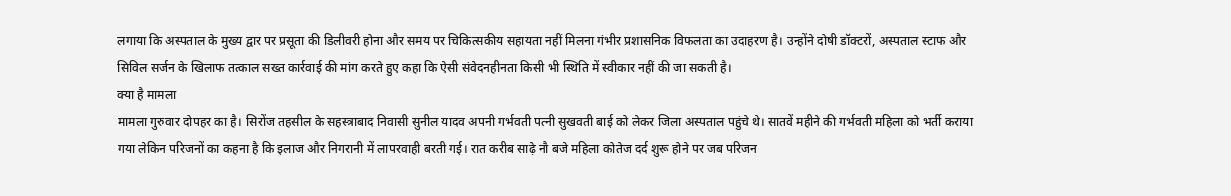लगाया कि अस्पताल के मुख्य द्वार पर प्रसूता की डिलीवरी होना और समय पर चिकित्सकीय सहायता नहीं मिलना गंभीर प्रशासनिक विफलता का उदाहरण है। उन्होंने दोषी डॉक्टरों, अस्पताल स्टाफ और सिविल सर्जन के खिलाफ तत्काल सख्त कार्रवाई की मांग करते हुए कहा कि ऐसी संवेदनहीनता किसी भी स्थिति में स्वीकार नहीं की जा सकती है।
क्या है मामला
मामला गुरुवार दोपहर का है। सिरोंज तहसील के सहस्त्राबाद निवासी सुनील यादव अपनी गर्भवती पत्नी सुखवती बाई को लेकर जिला अस्पताल पहुंचे थे। सातवें महीने की गर्भवती महिला को भर्ती कराया गया लेकिन परिजनों का कहना है कि इलाज और निगरानी में लापरवाही बरती गई। रात करीब साढ़े नौ बजे महिला कोतेज दर्द शुरू होने पर जब परिजन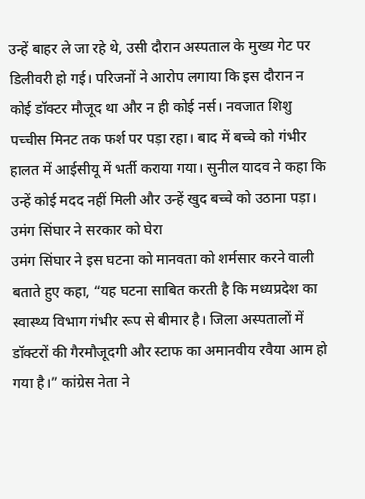उन्हें बाहर ले जा रहे थे, उसी दौरान अस्पताल के मुख्य गेट पर डिलीवरी हो गई। परिजनों ने आरोप लगाया कि इस दौरान न कोई डॉक्टर मौजूद था और न ही कोई नर्स। नवजात शिशु पच्चीस मिनट तक फर्श पर पड़ा रहा। बाद में बच्चे को गंभीर हालत में आईसीयू में भर्ती कराया गया। सुनील यादव ने कहा कि उन्हें कोई मदद नहीं मिली और उन्हें खुद बच्चे को उठाना पड़ा।
उमंग सिंघार ने सरकार को घेरा
उमंग सिंघार ने इस घटना को मानवता को शर्मसार करने वाली बताते हुए कहा, “यह घटना साबित करती है कि मध्यप्रदेश का स्वास्थ्य विभाग गंभीर रूप से बीमार है। जिला अस्पतालों में डॉक्टरों की गैरमौजूदगी और स्टाफ का अमानवीय रवैया आम हो गया है।” कांग्रेस नेता ने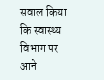सवाल किया कि स्वास्थ्य विभाग पर आने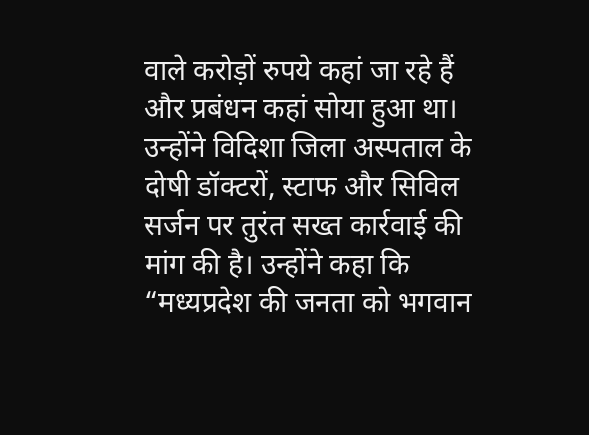वाले करोड़ों रुपये कहां जा रहे हैं और प्रबंधन कहां सोया हुआ था। उन्होंने विदिशा जिला अस्पताल के दोषी डॉक्टरों, स्टाफ और सिविल सर्जन पर तुरंत सख्त कार्रवाई की मांग की है। उन्होंने कहा कि “मध्यप्रदेश की जनता को भगवान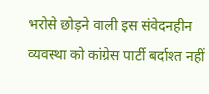भरोसे छोड़ने वाली इस संवेदनहीन व्यवस्था को कांग्रेस पार्टी बर्दाश्त नहीं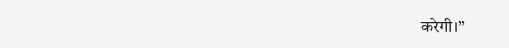करेगी।”